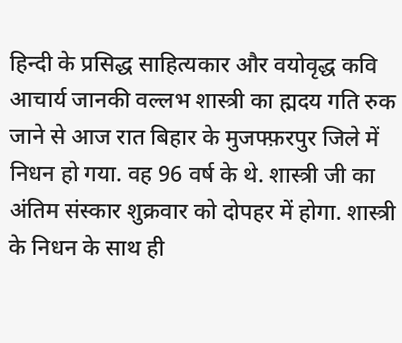हिन्दी के प्रसिद्ध साहित्यकार और वयोवृद्ध कवि आचार्य जानकी वल्लभ शास्त्री का ह्मदय गति रुक जाने से आज रात बिहार के मुजफ्फ़रपुर जिले में निधन हो गया. वह 96 वर्ष के थे. शास्त्री जी का अंतिम संस्कार शुक्रवार को दोपहर में होगा. शास्त्री के निधन के साथ ही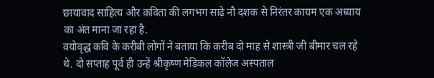छायावाद साहित्य और कविता की लगभग साढ़े नौ दशक से निरंतर कायम एक अध्याय का अंत माना जा रहा है.
वयोवृद्ध कवि के करीबी लोगों ने बताया कि करीब दो माह से शास्त्री जी बीमार चल रहे थे. दो सप्ताह पूर्व ही उन्हें श्रीकृष्ण मेडिकल कॉलेज अस्पताल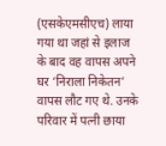(एसकेएमसीएच) लाया गया था जहां से इलाज के बाद वह वापस अपने घर ‘निराला निकेतन’ वापस लौट गए थे. उनके परिवार में पत्नी छाया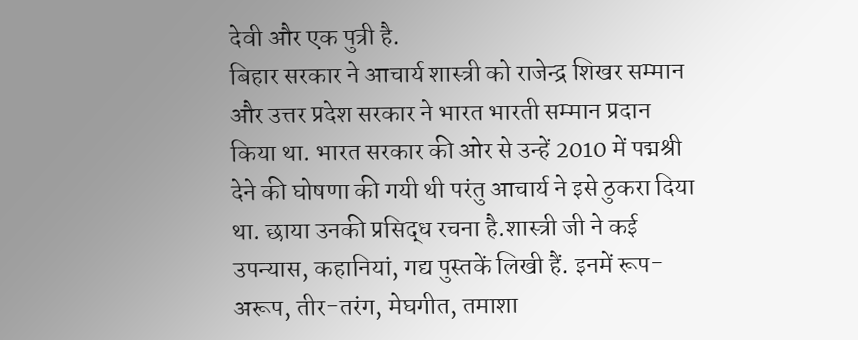देवी और एक पुत्री है.
बिहार सरकार ने आचार्य शास्त्री को राजेन्द्र शिखर सम्मान और उत्तर प्रदेश सरकार ने भारत भारती सम्मान प्रदान किया था. भारत सरकार की ओर से उन्हें 2010 में पद्मश्री देने की घोषणा की गयी थी परंतु आचार्य ने इसे ठुकरा दिया था. छाया उनकी प्रसिद्ध रचना है.शास्त्री जी ने कई उपन्यास, कहानियां, गद्य पुस्तकें लिखी हैं. इनमें रूप-अरूप, तीर-तरंग, मेघगीत, तमाशा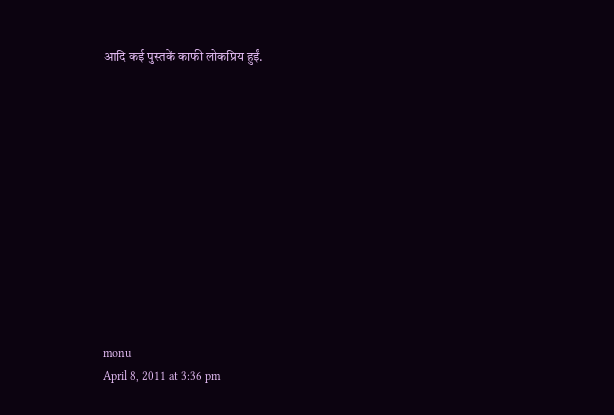आदि कई पुस्तकें काफी लोकप्रिय हुईं.












monu
April 8, 2011 at 3:36 pm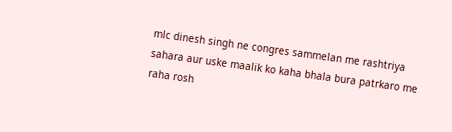mlc dinesh singh ne congres sammelan me rashtriya sahara aur uske maalik ko kaha bhala bura patrkaro me raha rosh